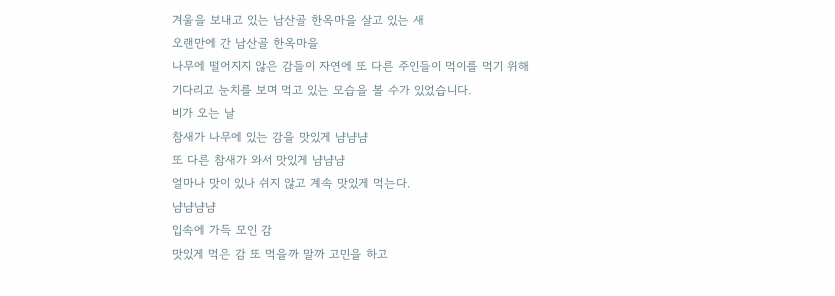겨울을 보내고 있는 남산골 한옥마을 살고 있는 새
오랜만에 간 남산골 한옥마을
나무에 떨어지지 않은 감들이 자연에 또 다른 주인들이 먹이를 먹기 위해
기다리고 눈치를 보며 먹고 있는 모습을 볼 수가 있었습니다.
비가 오는 날
참새가 나무에 있는 감을 맛있게 냠냠냠
또 다른 참새가 와서 맛있게 냠냠냠
얼마나 맛이 있나 쉬지 않고 계속 맛있게 먹는다.
냠냠냠냠
입속에 가득 모인 감
맛있게 먹은 감 또 먹을까 말까 고민을 하고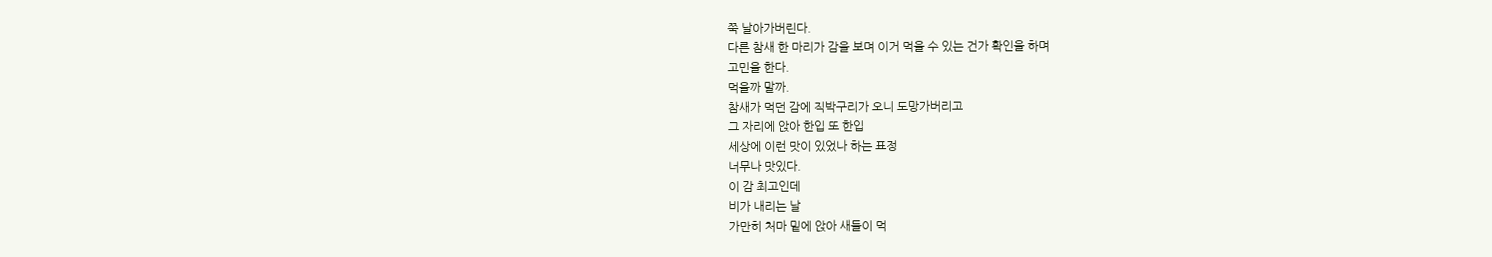쭉 날아가버린다.
다른 참새 한 마리가 감을 보며 이거 먹을 수 있는 건가 확인을 하며
고민을 한다.
먹을까 말까.
참새가 먹던 감에 직박구리가 오니 도망가버리고
그 자리에 앉아 한입 또 한입
세상에 이런 맛이 있었나 하는 표정
너무나 맛있다.
이 감 최고인데
비가 내리는 날
가만히 처마 밑에 앉아 새들이 먹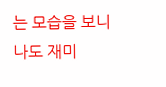는 모습을 보니
나도 재미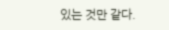있는 것만 같다.